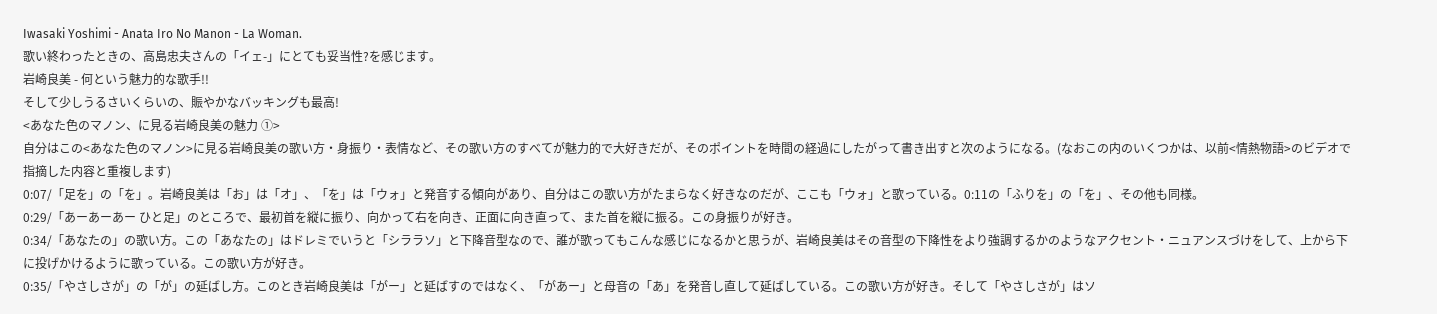Iwasaki Yoshimi - Anata Iro No Manon - La Woman.
歌い終わったときの、高島忠夫さんの「イェ-」にとても妥当性?を感じます。
岩崎良美 - 何という魅力的な歌手!!
そして少しうるさいくらいの、賑やかなバッキングも最高!
<あなた色のマノン、に見る岩崎良美の魅力 ①>
自分はこの<あなた色のマノン>に見る岩崎良美の歌い方・身振り・表情など、その歌い方のすべてが魅力的で大好きだが、そのポイントを時間の経過にしたがって書き出すと次のようになる。(なおこの内のいくつかは、以前<情熱物語>のビデオで指摘した内容と重複します)
0:07/「足を」の「を」。岩崎良美は「お」は「オ」、「を」は「ウォ」と発音する傾向があり、自分はこの歌い方がたまらなく好きなのだが、ここも「ウォ」と歌っている。0:11の「ふりを」の「を」、その他も同様。
0:29/「あーあーあー ひと足」のところで、最初首を縦に振り、向かって右を向き、正面に向き直って、また首を縦に振る。この身振りが好き。
0:34/「あなたの」の歌い方。この「あなたの」はドレミでいうと「シララソ」と下降音型なので、誰が歌ってもこんな感じになるかと思うが、岩崎良美はその音型の下降性をより強調するかのようなアクセント・ニュアンスづけをして、上から下に投げかけるように歌っている。この歌い方が好き。
0:35/「やさしさが」の「が」の延ばし方。このとき岩崎良美は「がー」と延ばすのではなく、「があー」と母音の「あ」を発音し直して延ばしている。この歌い方が好き。そして「やさしさが」はソ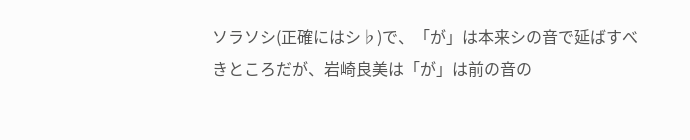ソラソシ(正確にはシ♭)で、「が」は本来シの音で延ばすべきところだが、岩崎良美は「が」は前の音の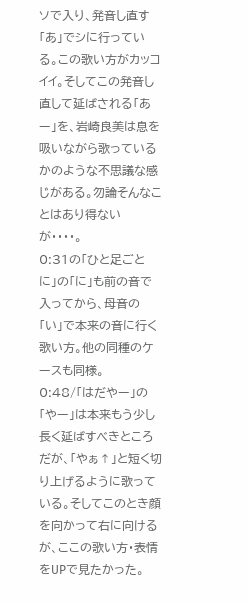ソで入り、発音し直す「あ」でシに行っている。この歌い方がカッコイイ。そしてこの発音し直して延ばされる「あー」を、岩崎良美は息を吸いながら歌っているかのような不思議な感じがある。勿論そんなことはあり得ないが・・・・。
0:31の「ひと足ごとに」の「に」も前の音で入ってから、母音の「い」で本来の音に行く歌い方。他の同種のケースも同様。
0:48/「はだやー」の「やー」は本来もう少し長く延ばすべきところだが、「やぁ↑」と短く切り上げるように歌っている。そしてこのとき顔を向かって右に向けるが、ここの歌い方・表情をUPで見たかった。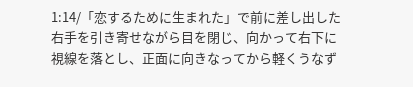1:14/「恋するために生まれた」で前に差し出した右手を引き寄せながら目を閉じ、向かって右下に視線を落とし、正面に向きなってから軽くうなず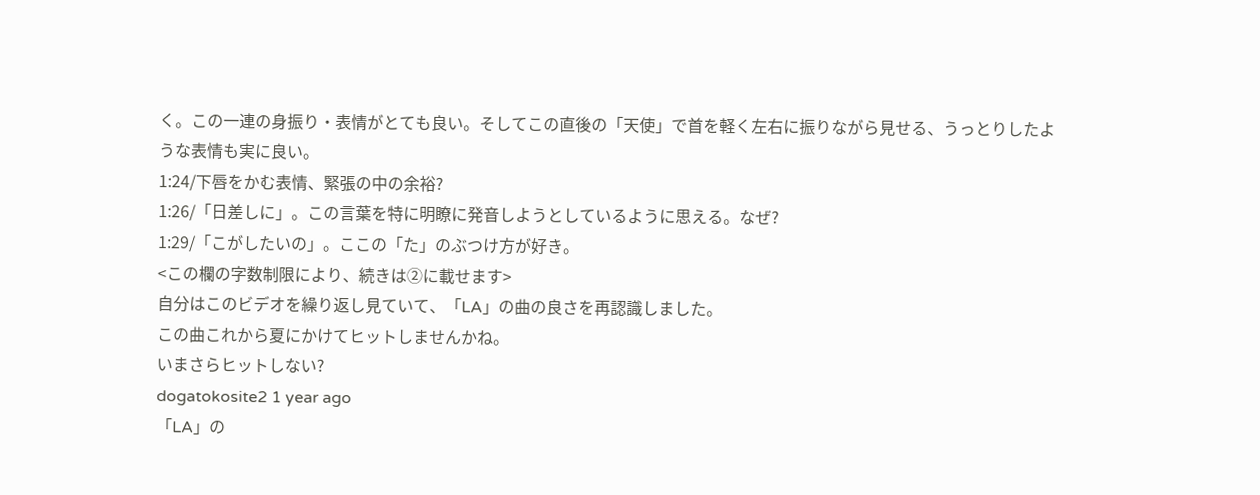く。この一連の身振り・表情がとても良い。そしてこの直後の「天使」で首を軽く左右に振りながら見せる、うっとりしたような表情も実に良い。
1:24/下唇をかむ表情、緊張の中の余裕?
1:26/「日差しに」。この言葉を特に明瞭に発音しようとしているように思える。なぜ?
1:29/「こがしたいの」。ここの「た」のぶつけ方が好き。
<この欄の字数制限により、続きは②に載せます>
自分はこのビデオを繰り返し見ていて、「LA」の曲の良さを再認識しました。
この曲これから夏にかけてヒットしませんかね。
いまさらヒットしない?
dogatokosite2 1 year ago
「LA」の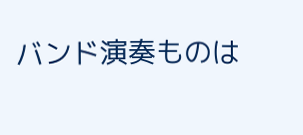バンド演奏ものは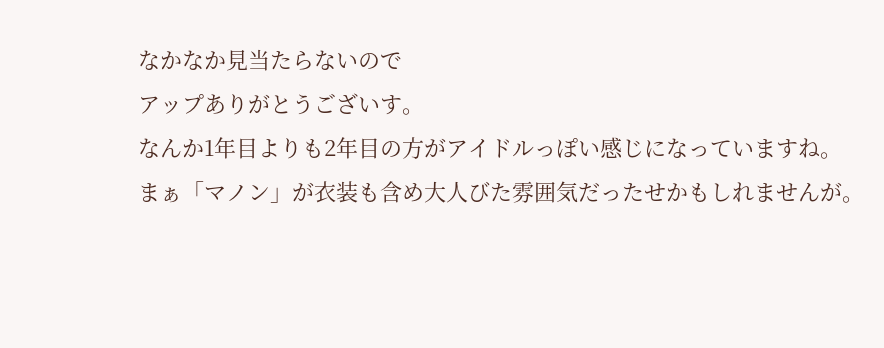なかなか見当たらないので
アップありがとうございす。
なんか1年目よりも2年目の方がアイドルっぽい感じになっていますね。
まぁ「マノン」が衣装も含め大人びた雰囲気だったせかもしれませんが。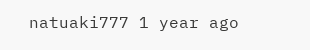natuaki777 1 year ago